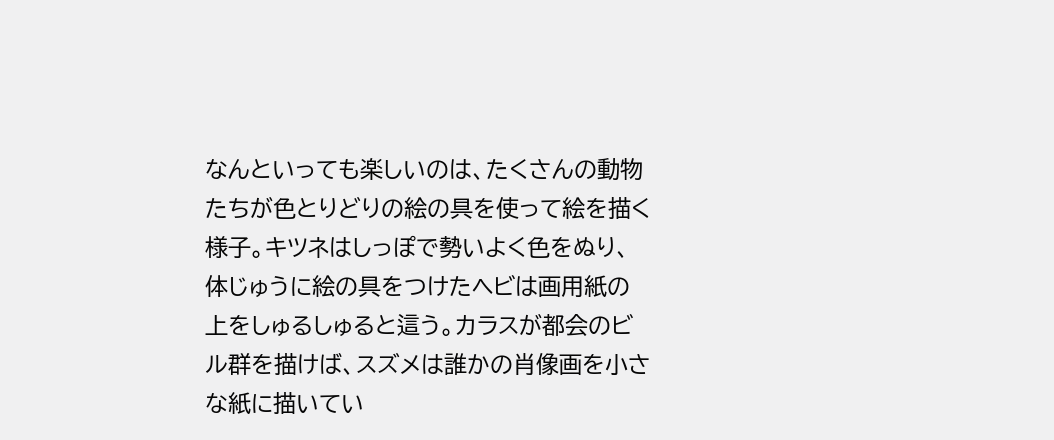なんといっても楽しいのは、たくさんの動物たちが色とりどりの絵の具を使って絵を描く様子。キツネはしっぽで勢いよく色をぬり、体じゅうに絵の具をつけたヘビは画用紙の上をしゅるしゅると這う。カラスが都会のビル群を描けば、スズメは誰かの肖像画を小さな紙に描いてい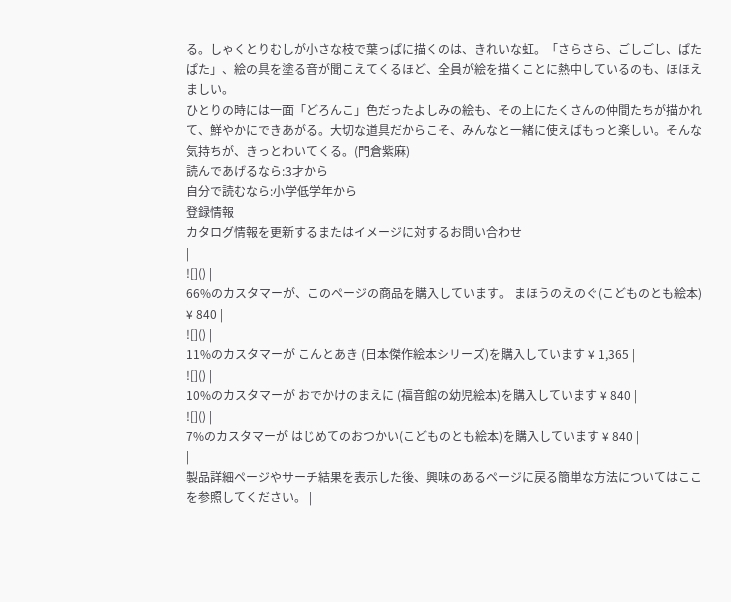る。しゃくとりむしが小さな枝で葉っぱに描くのは、きれいな虹。「さらさら、ごしごし、ぱたぱた」、絵の具を塗る音が聞こえてくるほど、全員が絵を描くことに熱中しているのも、ほほえましい。
ひとりの時には一面「どろんこ」色だったよしみの絵も、その上にたくさんの仲間たちが描かれて、鮮やかにできあがる。大切な道具だからこそ、みんなと一緒に使えばもっと楽しい。そんな気持ちが、きっとわいてくる。(門倉紫麻)
読んであげるなら:3才から
自分で読むなら:小学低学年から
登録情報
カタログ情報を更新するまたはイメージに対するお問い合わせ
|
![]() |
66%のカスタマーが、このページの商品を購入しています。 まほうのえのぐ(こどものとも絵本) ¥ 840 |
![]() |
11%のカスタマーが こんとあき (日本傑作絵本シリーズ)を購入しています ¥ 1,365 |
![]() |
10%のカスタマーが おでかけのまえに (福音館の幼児絵本)を購入しています ¥ 840 |
![]() |
7%のカスタマーが はじめてのおつかい(こどものとも絵本)を購入しています ¥ 840 |
|
製品詳細ページやサーチ結果を表示した後、興味のあるページに戻る簡単な方法についてはここを参照してください。 |